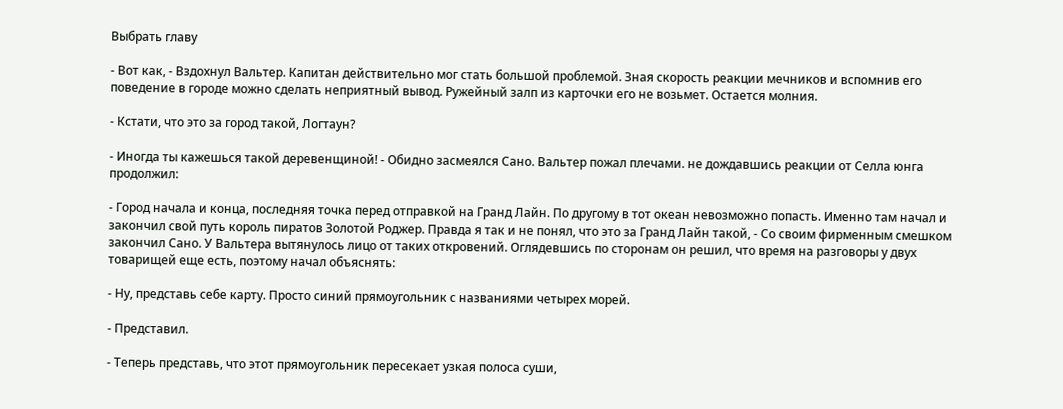Выбрать главу

- Вот как, - Вздохнул Вальтер. Капитан действительно мог стать большой проблемой. Зная скорость реакции мечников и вспомнив его поведение в городе можно сделать неприятный вывод. Ружейный залп из карточки его не возьмет. Остается молния.

- Кстати, что это за город такой, Логтаун?

- Иногда ты кажешься такой деревенщиной! - Обидно засмеялся Сано. Вальтер пожал плечами. не дождавшись реакции от Селла юнга продолжил:

- Город начала и конца, последняя точка перед отправкой на Гранд Лайн. По другому в тот океан невозможно попасть. Именно там начал и закончил свой путь король пиратов Золотой Роджер. Правда я так и не понял, что это за Гранд Лайн такой, - Со своим фирменным смешком закончил Сано. У Вальтера вытянулось лицо от таких откровений. Оглядевшись по сторонам он решил, что время на разговоры у двух товарищей еще есть, поэтому начал объяснять:

- Ну, представь себе карту. Просто синий прямоугольник с названиями четырех морей.

- Представил.

- Теперь представь, что этот прямоугольник пересекает узкая полоса суши,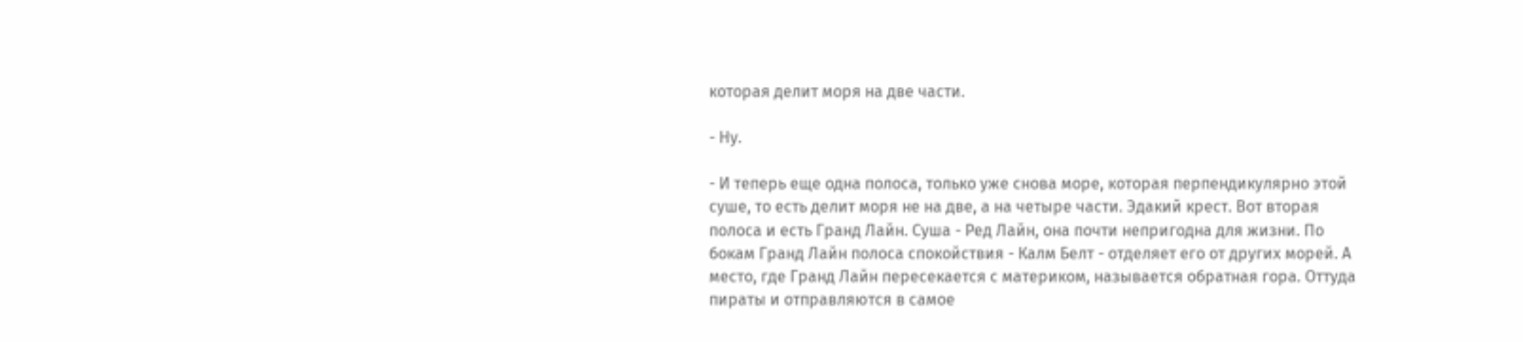которая делит моря на две части.

- Ну.

- И теперь еще одна полоса, только уже снова море, которая перпендикулярно этой суше, то есть делит моря не на две, а на четыре части. Эдакий крест. Вот вторая полоса и есть Гранд Лайн. Суша - Ред Лайн, она почти непригодна для жизни. По бокам Гранд Лайн полоса спокойствия - Калм Белт - отделяет его от других морей. А место, где Гранд Лайн пересекается с материком, называется обратная гора. Оттуда пираты и отправляются в самое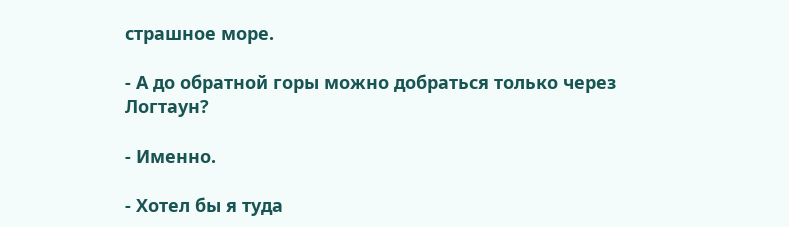страшное море.

- А до обратной горы можно добраться только через Логтаун?

- Именно.

- Хотел бы я туда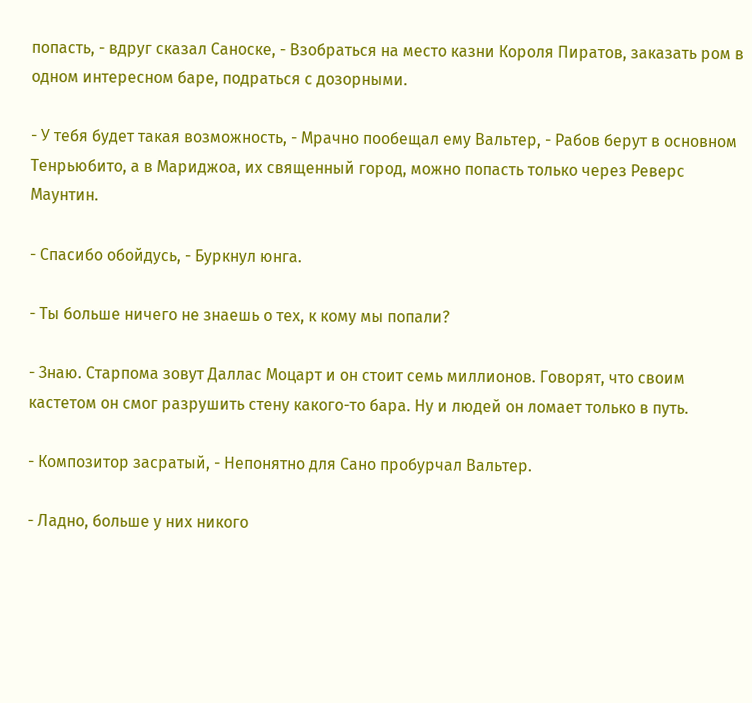попасть, - вдруг сказал Саноске, - Взобраться на место казни Короля Пиратов, заказать ром в одном интересном баре, подраться с дозорными.

- У тебя будет такая возможность, - Мрачно пообещал ему Вальтер, - Рабов берут в основном Тенрьюбито, а в Мариджоа, их священный город, можно попасть только через Реверс Маунтин.

- Спасибо обойдусь, - Буркнул юнга.

- Ты больше ничего не знаешь о тех, к кому мы попали?

- Знаю. Старпома зовут Даллас Моцарт и он стоит семь миллионов. Говорят, что своим кастетом он смог разрушить стену какого-то бара. Ну и людей он ломает только в путь.

- Композитор засратый, - Непонятно для Сано пробурчал Вальтер.

- Ладно, больше у них никого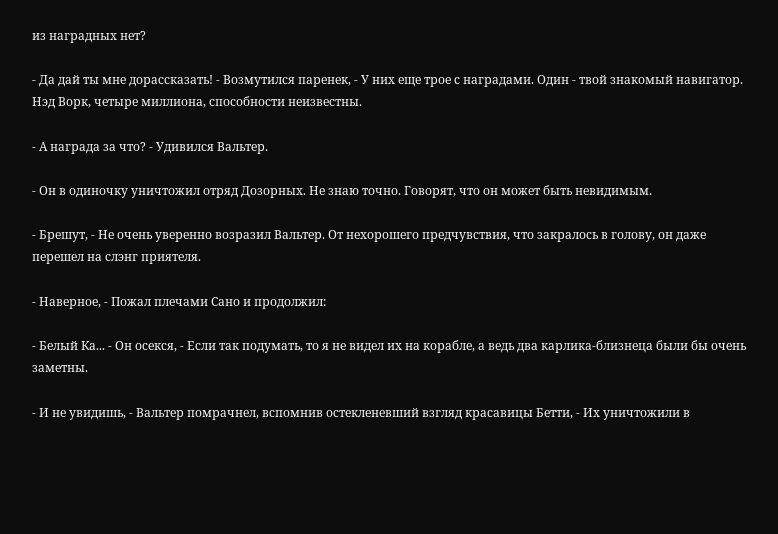из наградных нет?

- Да дай ты мне дорассказать! - Возмутился паренек, - У них еще трое с наградами. Один - твой знакомый навигатор. Нэд Ворк, четыре миллиона, способности неизвестны.

- А награда за что? - Удивился Вальтер.

- Он в одиночку уничтожил отряд Дозорных. Не знаю точно. Говорят, что он может быть невидимым.

- Брешут, - Не очень уверенно возразил Вальтер. От нехорошего предчувствия, что закралось в голову, он даже перешел на слэнг приятеля.

- Наверное, - Пожал плечами Сано и продолжил:

- Белый Ка... - Он осекся, - Если так подумать, то я не видел их на корабле, а ведь два карлика-близнеца были бы очень заметны.

- И не увидишь, - Вальтер помрачнел, вспомнив остекленевший взгляд красавицы Бетти, - Их уничтожили в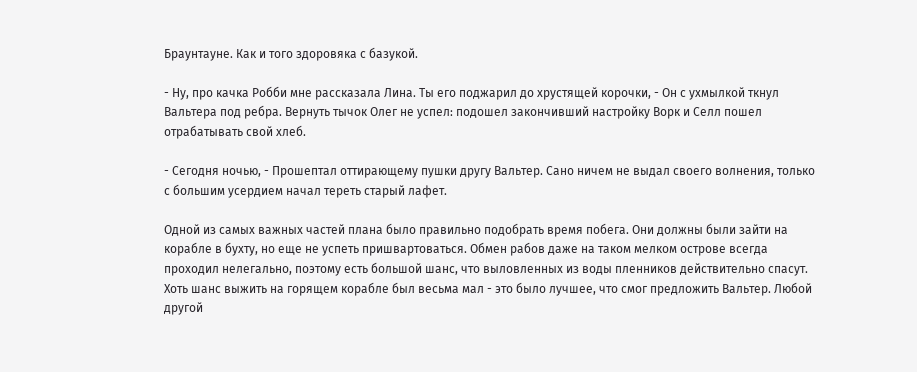Браунтауне. Как и того здоровяка с базукой.

- Ну, про качка Робби мне рассказала Лина. Ты его поджарил до хрустящей корочки, - Он с ухмылкой ткнул Вальтера под ребра. Вернуть тычок Олег не успел: подошел закончивший настройку Ворк и Селл пошел отрабатывать свой хлеб.

- Сегодня ночью, - Прошептал оттирающему пушки другу Вальтер. Сано ничем не выдал своего волнения, только с большим усердием начал тереть старый лафет.

Одной из самых важных частей плана было правильно подобрать время побега. Они должны были зайти на корабле в бухту, но еще не успеть пришвартоваться. Обмен рабов даже на таком мелком острове всегда проходил нелегально, поэтому есть большой шанс, что выловленных из воды пленников действительно спасут. Хоть шанс выжить на горящем корабле был весьма мал - это было лучшее, что смог предложить Вальтер. Любой другой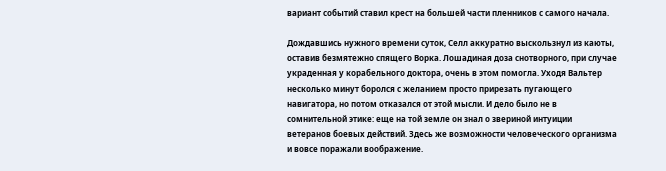вариант событий ставил крест на большей части пленников с самого начала.

Дождавшись нужного времени суток, Селл аккуратно выскользнул из каюты, оставив безмятежно спящего Ворка. Лошадиная доза снотворного, при случае украденная у корабельного доктора, очень в этом помогла. Уходя Вальтер несколько минут боролся с желанием просто прирезать пугающего навигатора, но потом отказался от этой мысли. И дело было не в сомнительной этике: еще на той земле он знал о звериной интуиции ветеранов боевых действий. Здесь же возможности человеческого организма и вовсе поражали воображение.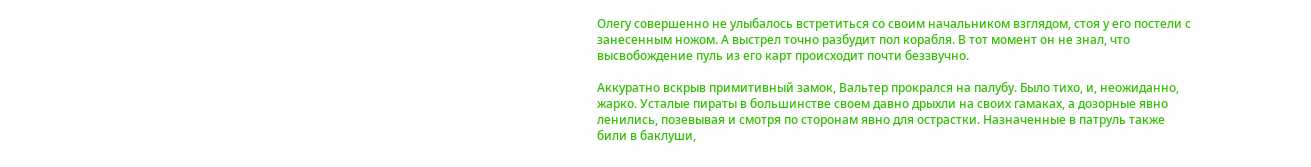Олегу совершенно не улыбалось встретиться со своим начальником взглядом, стоя у его постели с занесенным ножом. А выстрел точно разбудит пол корабля. В тот момент он не знал, что высвобождение пуль из его карт происходит почти беззвучно.

Аккуратно вскрыв примитивный замок, Вальтер прокрался на палубу. Было тихо, и, неожиданно, жарко. Усталые пираты в большинстве своем давно дрыхли на своих гамаках, а дозорные явно ленились, позевывая и смотря по сторонам явно для острастки. Назначенные в патруль также били в баклуши,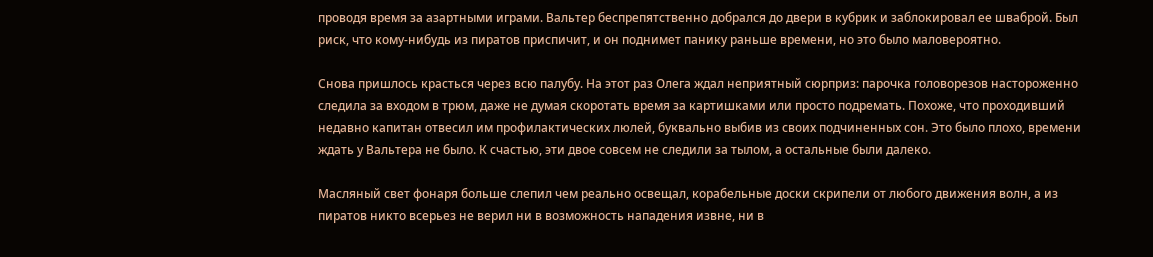проводя время за азартными играми. Вальтер беспрепятственно добрался до двери в кубрик и заблокировал ее шваброй. Был риск, что кому-нибудь из пиратов приспичит, и он поднимет панику раньше времени, но это было маловероятно.

Снова пришлось красться через всю палубу. На этот раз Олега ждал неприятный сюрприз: парочка головорезов настороженно следила за входом в трюм, даже не думая скоротать время за картишками или просто подремать. Похоже, что проходивший недавно капитан отвесил им профилактических люлей, буквально выбив из своих подчиненных сон. Это было плохо, времени ждать у Вальтера не было. К счастью, эти двое совсем не следили за тылом, а остальные были далеко.

Масляный свет фонаря больше слепил чем реально освещал, корабельные доски скрипели от любого движения волн, а из пиратов никто всерьез не верил ни в возможность нападения извне, ни в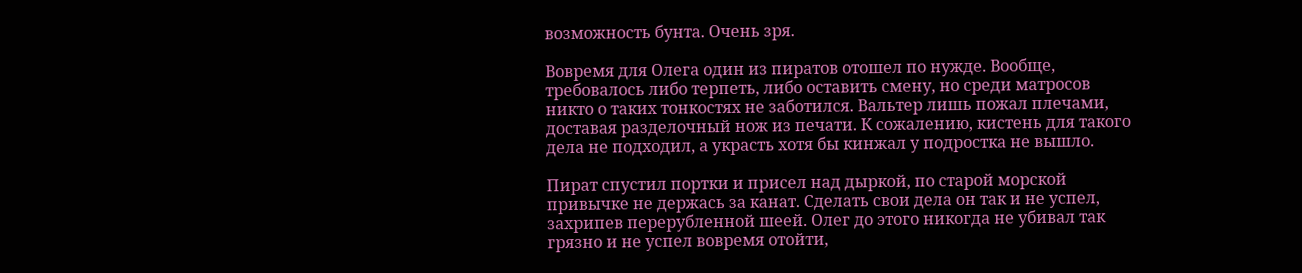возможность бунта. Очень зря.

Вовремя для Олега один из пиратов отошел по нужде. Вообще, требовалось либо терпеть, либо оставить смену, но среди матросов никто о таких тонкостях не заботился. Вальтер лишь пожал плечами, доставая разделочный нож из печати. К сожалению, кистень для такого дела не подходил, а украсть хотя бы кинжал у подростка не вышло.

Пират спустил портки и присел над дыркой, по старой морской привычке не держась за канат. Сделать свои дела он так и не успел, захрипев перерубленной шеей. Олег до этого никогда не убивал так грязно и не успел вовремя отойти,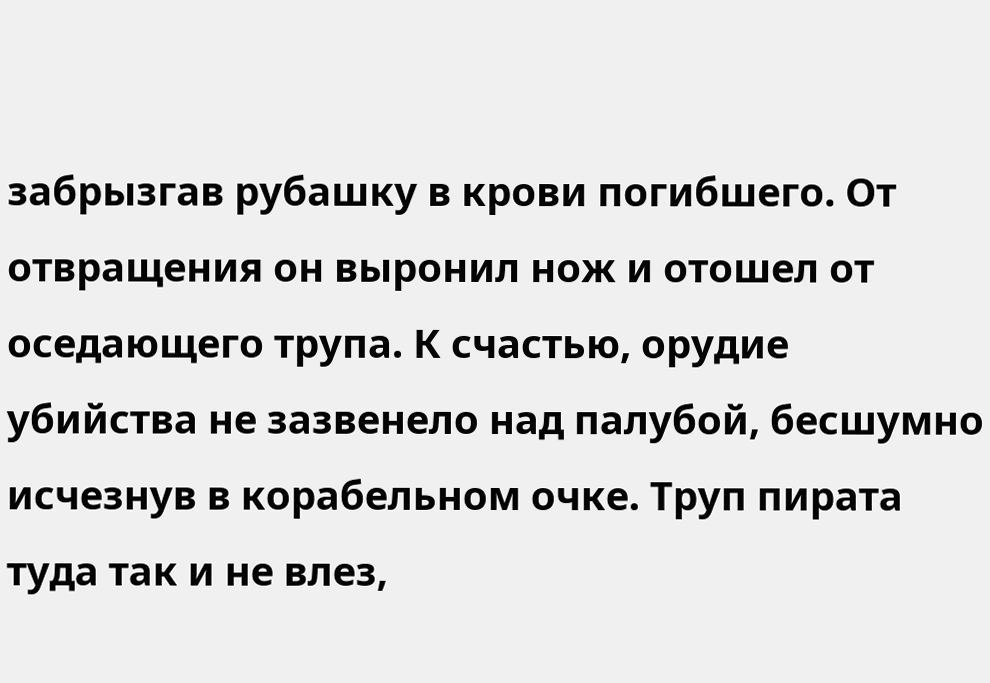забрызгав рубашку в крови погибшего. От отвращения он выронил нож и отошел от оседающего трупа. К счастью, орудие убийства не зазвенело над палубой, бесшумно исчезнув в корабельном очке. Труп пирата туда так и не влез,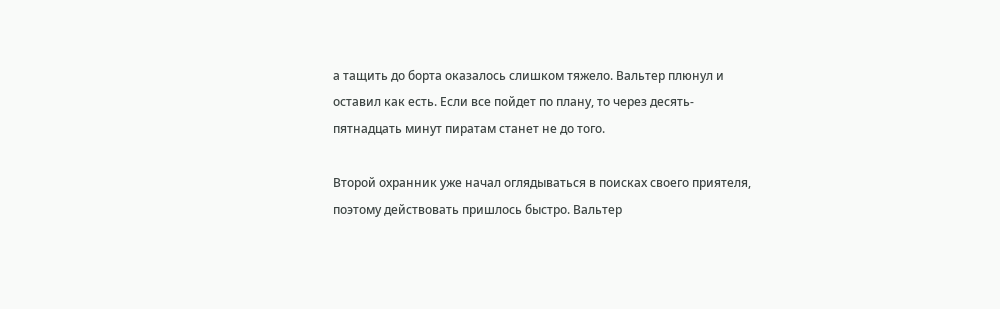а тащить до борта оказалось слишком тяжело. Вальтер плюнул и оставил как есть. Если все пойдет по плану, то через десять-пятнадцать минут пиратам станет не до того.

Второй охранник уже начал оглядываться в поисках своего приятеля, поэтому действовать пришлось быстро. Вальтер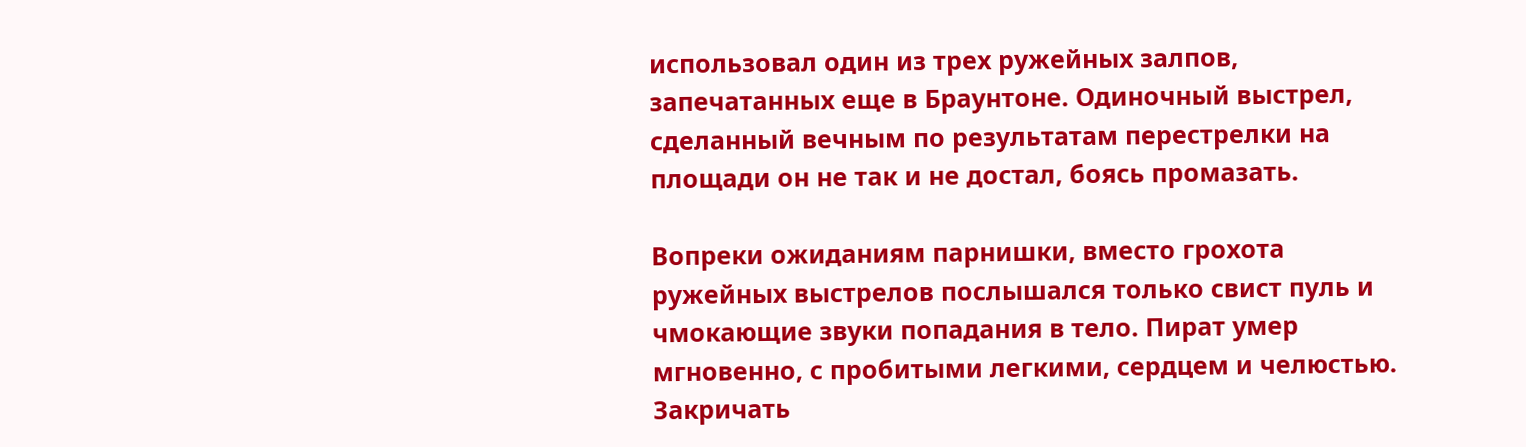использовал один из трех ружейных залпов, запечатанных еще в Браунтоне. Одиночный выстрел, сделанный вечным по результатам перестрелки на площади он не так и не достал, боясь промазать.

Вопреки ожиданиям парнишки, вместо грохота ружейных выстрелов послышался только свист пуль и чмокающие звуки попадания в тело. Пират умер мгновенно, с пробитыми легкими, сердцем и челюстью. Закричать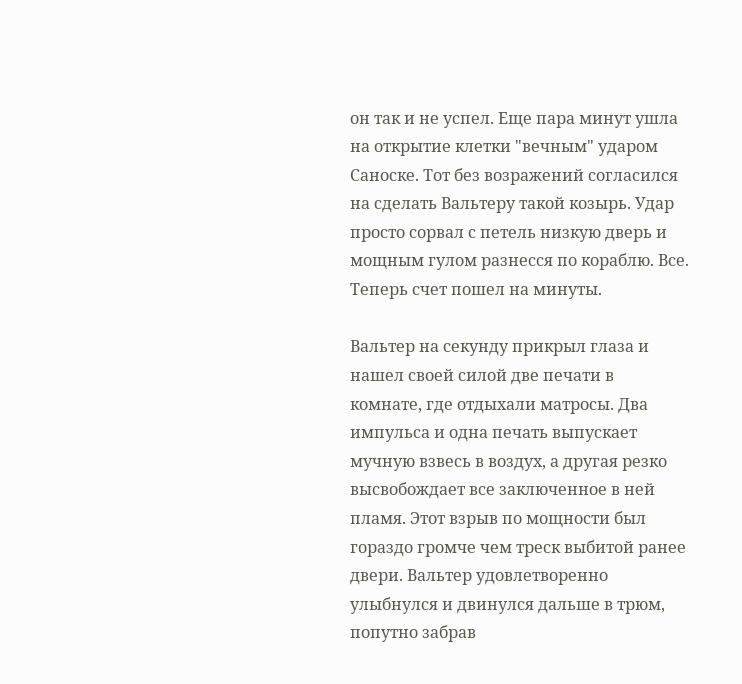он так и не успел. Еще пара минут ушла на открытие клетки "вечным" ударом Саноске. Тот без возражений согласился на сделать Вальтеру такой козырь. Удар просто сорвал с петель низкую дверь и мощным гулом разнесся по кораблю. Все. Теперь счет пошел на минуты.

Вальтер на секунду прикрыл глаза и нашел своей силой две печати в комнате, где отдыхали матросы. Два импульса и одна печать выпускает мучную взвесь в воздух, а другая резко высвобождает все заключенное в ней пламя. Этот взрыв по мощности был гораздо громче чем треск выбитой ранее двери. Вальтер удовлетворенно улыбнулся и двинулся дальше в трюм, попутно забрав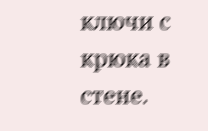ключи с крюка в стене.